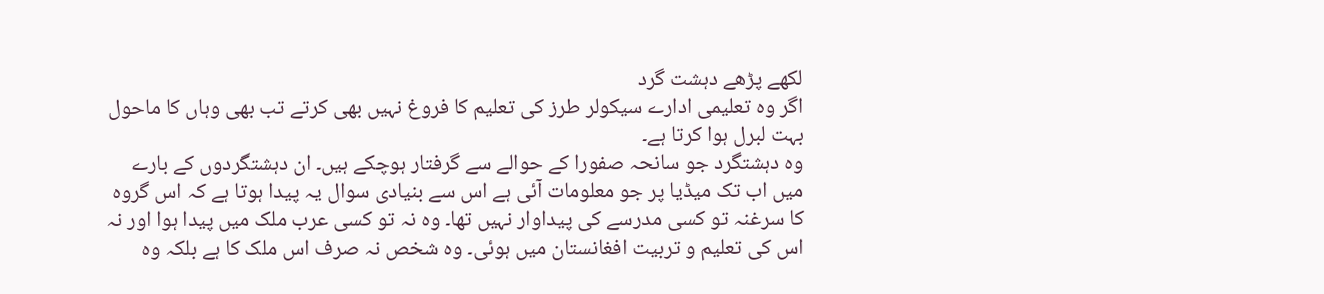لکھے پڑھے دہشت گرد
اگر وہ تعلیمی ادارے سیکولر طرز کی تعلیم کا فروغ نہیں بھی کرتے تب بھی وہاں کا ماحول بہت لبرل ہوا کرتا ہے۔
وہ دہشتگرد جو سانحہ صفورا کے حوالے سے گرفتار ہوچکے ہیں۔ ان دہشتگردوں کے بارے میں اب تک میڈیا پر جو معلومات آئی ہے اس سے بنیادی سوال یہ پیدا ہوتا ہے کہ اس گروہ کا سرغنہ تو کسی مدرسے کی پیداوار نہیں تھا۔ وہ نہ تو کسی عرب ملک میں پیدا ہوا اور نہ اس کی تعلیم و تربیت افغانستان میں ہوئی۔ وہ شخص نہ صرف اس ملک کا ہے بلکہ وہ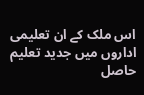اس ملک کے ان تعلیمی اداروں میں جدید تعلیم حاصل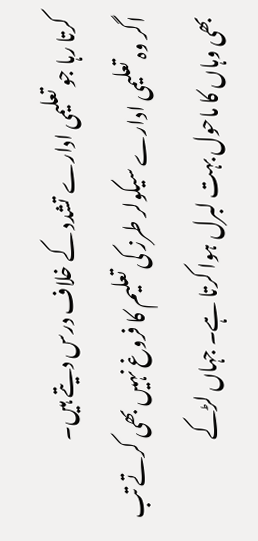کرتا رہا جو تعلیمی ادارے تشدد کے خلاف درس دیتے ہیں۔
اگر وہ تعلیمی ادارے سیکولر طرز کی تعلیم کا فروغ نہیں بھی کرتے تب بھی وہاں کا ماحول بہت لبرل ہوا کرتا ہے۔ جہاں لڑکے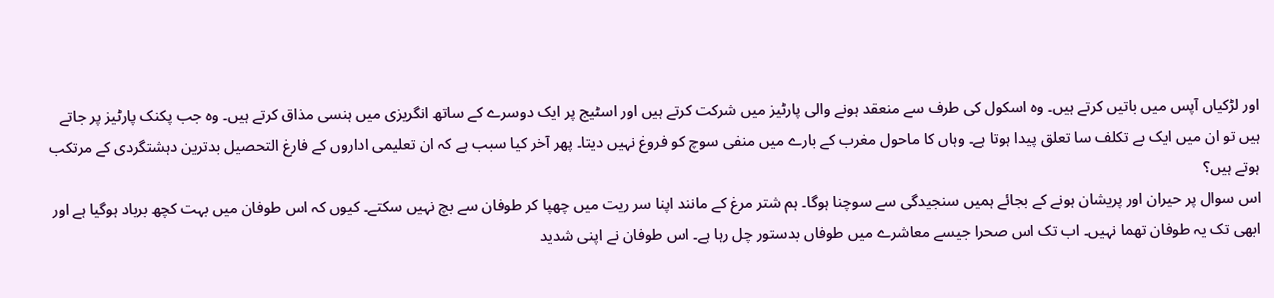اور لڑکیاں آپس میں باتیں کرتے ہیں۔ وہ اسکول کی طرف سے منعقد ہونے والی پارٹیز میں شرکت کرتے ہیں اور اسٹیج پر ایک دوسرے کے ساتھ انگریزی میں ہنسی مذاق کرتے ہیں۔ وہ جب پکنک پارٹیز پر جاتے ہیں تو ان میں ایک بے تکلف سا تعلق پیدا ہوتا ہے۔ وہاں کا ماحول مغرب کے بارے میں منفی سوچ کو فروغ نہیں دیتا۔ پھر آخر کیا سبب ہے کہ ان تعلیمی اداروں کے فارغ التحصیل بدترین دہشتگردی کے مرتکب ہوتے ہیں؟
اس سوال پر حیران اور پریشان ہونے کے بجائے ہمیں سنجیدگی سے سوچنا ہوگا۔ ہم شتر مرغ کے مانند اپنا سر ریت میں چھپا کر طوفان سے بچ نہیں سکتے۔ کیوں کہ اس طوفان میں بہت کچھ برباد ہوگیا ہے اور ابھی تک یہ طوفان تھما نہیں۔ اب تک اس صحرا جیسے معاشرے میں طوفاں بدستور چل رہا ہے۔ اس طوفان نے اپنی شدید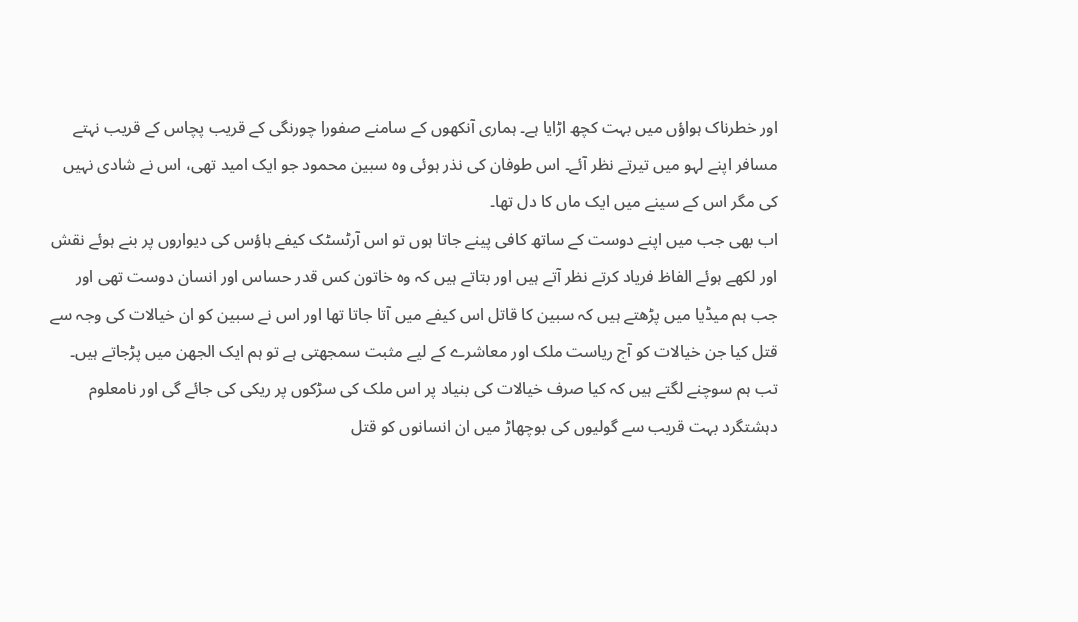اور خطرناک ہواؤں میں بہت کچھ اڑایا ہے۔ ہماری آنکھوں کے سامنے صفورا چورنگی کے قریب پچاس کے قریب نہتے مسافر اپنے لہو میں تیرتے نظر آئے۔ اس طوفان کی نذر ہوئی وہ سبین محمود جو ایک امید تھی، اس نے شادی نہیں کی مگر اس کے سینے میں ایک ماں کا دل تھا۔
اب بھی جب میں اپنے دوست کے ساتھ کافی پینے جاتا ہوں تو اس آرٹسٹک کیفے ہاؤس کی دیواروں پر بنے ہوئے نقش اور لکھے ہوئے الفاظ فریاد کرتے نظر آتے ہیں اور بتاتے ہیں کہ وہ خاتون کس قدر حساس اور انسان دوست تھی اور جب ہم میڈیا میں پڑھتے ہیں کہ سبین کا قاتل اس کیفے میں آتا جاتا تھا اور اس نے سبین کو ان خیالات کی وجہ سے قتل کیا جن خیالات کو آج ریاست ملک اور معاشرے کے لیے مثبت سمجھتی ہے تو ہم ایک الجھن میں پڑجاتے ہیں۔ تب ہم سوچنے لگتے ہیں کہ کیا صرف خیالات کی بنیاد پر اس ملک کی سڑکوں پر ریکی کی جائے گی اور نامعلوم دہشتگرد بہت قریب سے گولیوں کی بوچھاڑ میں ان انسانوں کو قتل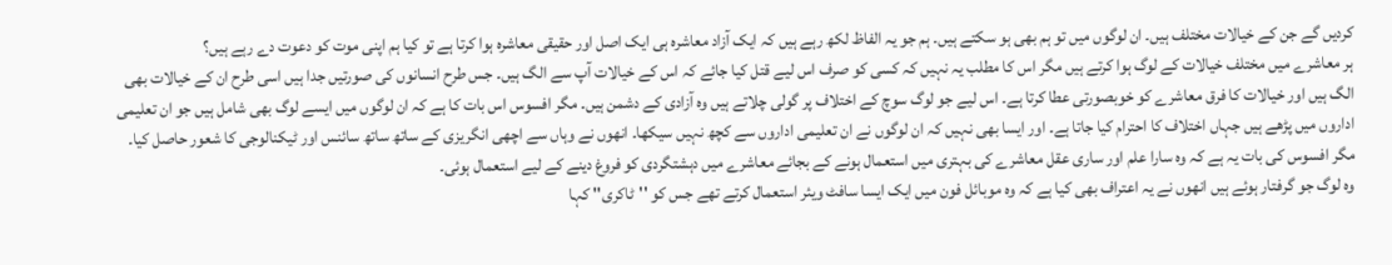کردیں گے جن کے خیالات مختلف ہیں۔ ان لوگوں میں تو ہم بھی ہو سکتے ہیں۔ ہم جو یہ الفاظ لکھ رہے ہیں کہ ایک آزاد معاشرہ ہی ایک اصل اور حقیقی معاشرہ ہوا کرتا ہے تو کیا ہم اپنی موت کو دعوت دے رہے ہیں؟
ہر معاشرے میں مختلف خیالات کے لوگ ہوا کرتے ہیں مگر اس کا مطلب یہ نہیں کہ کسی کو صرف اس لیے قتل کیا جائے کہ اس کے خیالات آپ سے الگ ہیں۔ جس طرح انسانوں کی صورتیں جدا ہیں اسی طرح ان کے خیالات بھی الگ ہیں اور خیالات کا فرق معاشرے کو خوبصورتی عطا کرتا ہے۔ اس لیے جو لوگ سوچ کے اختلاف پر گولی چلاتے ہیں وہ آزادی کے دشمن ہیں۔ مگر افسوس اس بات کا ہے کہ ان لوگوں میں ایسے لوگ بھی شامل ہیں جو ان تعلیمی اداروں میں پڑھے ہیں جہاں اختلاف کا احترام کیا جاتا ہے۔ اور ایسا بھی نہیں کہ ان لوگوں نے ان تعلیمی اداروں سے کچھ نہیں سیکھا۔ انھوں نے وہاں سے اچھی انگریزی کے ساتھ ساتھ سائنس اور ٹیکنالوجی کا شعور حاصل کیا۔ مگر افسوس کی بات یہ ہے کہ وہ سارا علم اور ساری عقل معاشرے کی بہتری میں استعمال ہونے کے بجائے معاشرے میں دہشتگردی کو فروغ دینے کے لیے استعمال ہوئی۔
وہ لوگ جو گرفتار ہوئے ہیں انھوں نے یہ اعتراف بھی کیا ہے کہ وہ موبائل فون میں ایک ایسا سافٹ ویئر استعمال کرتے تھے جس کو ''ٹاکری'' کہا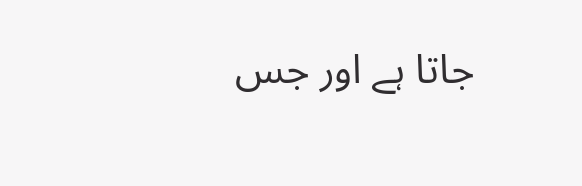جاتا ہے اور جس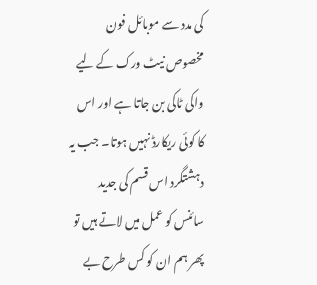کی مدد سے موبائل فون مخصوص نیٹ ورک کے لیے واکی ٹاکی بن جاتا ہے اور اس کا کوئی ریکارڈ نہیں ہوتا۔ جب یہ دہشتگرد اس قسم کی جدید سائنس کو عمل میں لاتے ہیں تو پھر ہم ان کو کس طرح بے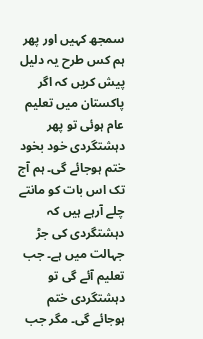سمجھ کہیں اور پھر ہم کس طرح یہ دلیل پیش کریں کہ اگر پاکستان میں تعلیم عام ہوئی تو پھر دہشتگردی خود بخود ختم ہوجائے گی۔ ہم آج تک اس بات کو مانتے چلے آرہے ہیں کہ دہشتگردی کی جڑ جہالت میں ہے۔ جب تعلیم آئے گی تو دہشتگردی ختم ہوجائے گی۔ مگر جب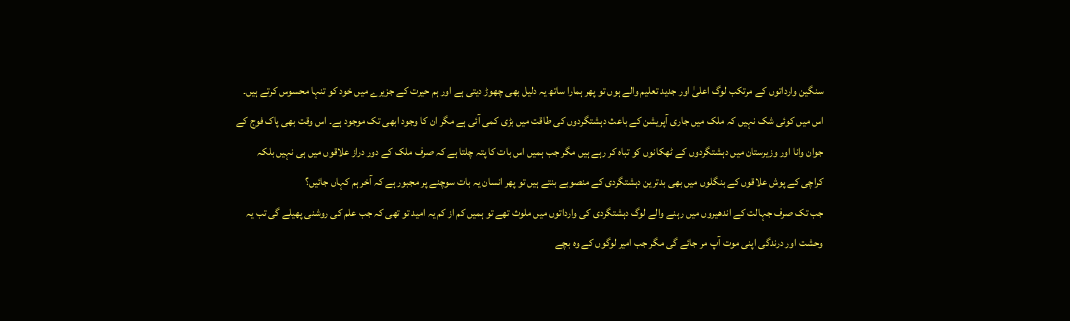سنگین وارداتوں کے مرتکب لوگ اعلیٰ اور جدید تعلیم والے ہوں تو پھر ہمارا ساتھ یہ دلیل بھی چھوڑ دیتی ہے اور ہم حیرت کے جزیرے میں خود کو تنہا محسوس کرتے ہیں۔
اس میں کوئی شک نہیں کہ ملک میں جاری آپریشن کے باعث دہشتگردوں کی طاقت میں بڑی کمی آئی ہے مگر ان کا وجود ابھی تک موجود ہے۔ اس وقت بھی پاک فوج کے جوان وانا اور وزیرستان میں دہشتگردوں کے ٹھکانوں کو تباہ کر رہے ہیں مگر جب ہمیں اس بات کا پتہ چلتا ہے کہ صرف ملک کے دور دراز علاقوں میں ہی نہیں بلکہ کراچی کے پوش علاقوں کے بنگلوں میں بھی بدترین دہشتگردی کے منصوبے بنتے ہیں تو پھر انسان یہ بات سوچنے پر مجبور ہے کہ آخر ہم کہاں جائیں؟
جب تک صرف جہالت کے اندھیروں میں رہنے والے لوگ دہشتگردی کی وارداتوں میں ملوث تھے تو ہمیں کم از کم یہ امید تو تھی کہ جب علم کی روشنی پھیلے گی تب یہ وحشت اور درندگی اپنی موت آپ مر جائے گی مگر جب امیر لوگوں کے وہ بچے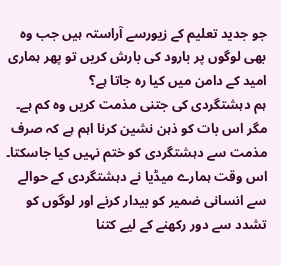جو جدید تعلیم کے زیورسے آراستہ ہیں جب وہ بھی لوگوں پر بارود کی بارش کریں تو پھر ہماری امید کے دامن میں کیا رہ جاتا ہے؟
ہم دہشتگردی کی جتنی مذمت کریں وہ کم ہے۔ مگر اس بات کو ذہن نشین کرنا اہم ہے کہ صرف مذمت سے دہشتگردی کو ختم نہیں کیا جاسکتا۔ اس وقت ہمارے میڈیا نے دہشتگردی کے حوالے سے انسانی ضمیر کو بیدار کرنے اور لوگوں کو تشدد سے دور رکھنے کے لیے کتنا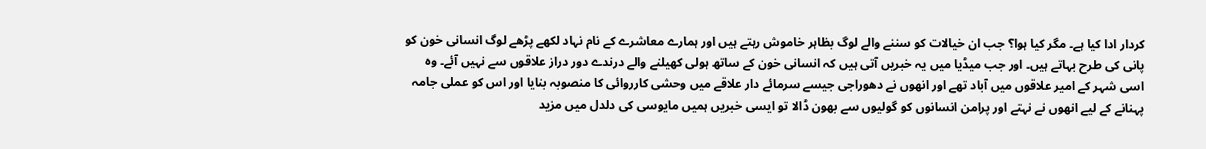کردار ادا کیا ہے۔ مگر کیا ہوا؟ جب ان خیالات کو سننے والے لوگ بظاہر خاموش رہتے ہیں اور ہمارے معاشرے کے نام نہاد لکھے پڑھے لوگ انسانی خون کو پانی کی طرح بہاتے ہیں۔ اور جب میڈیا میں یہ خبریں آتی ہیں کہ انسانی خون کے ساتھ ہولی کھیلنے والے درندے دور دراز علاقوں سے نہیں آئے۔ وہ اسی شہر کے امیر علاقوں میں آباد تھے اور انھوں نے دھوراجی جیسے سرمائے دار علاقے میں وحشی کارروائی کا منصوبہ بنایا اور اس کو عملی جامہ پہنانے کے لیے انھوں نے نہتے اور پرامن انسانوں کو گولیوں سے بھون ڈالا تو ایسی خبریں ہمیں مایوسی کی دلدل میں مزید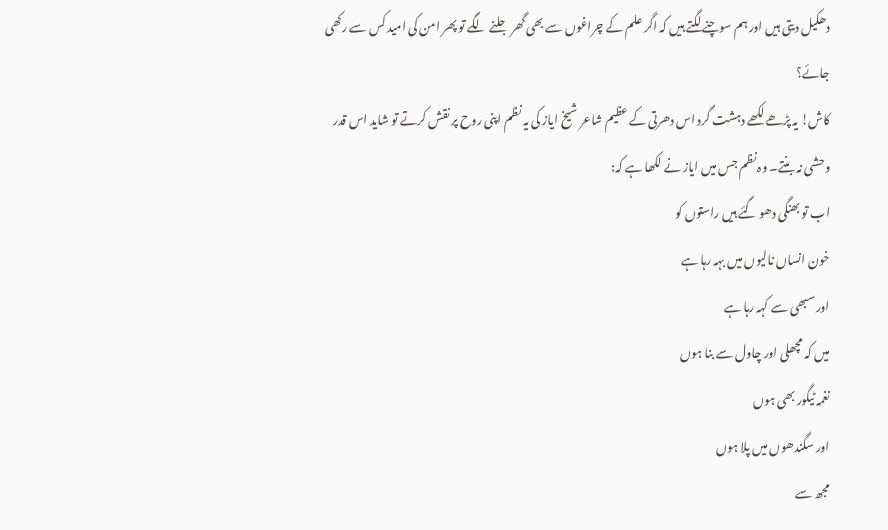دھکیل دیتی ہیں اور ہم سوچنے لگتے ہیں کہ اگر علم کے چراغوں سے بھی گھر جلنے لگے تو پھر امن کی امید کس سے رکھی جائے؟
کاش! یہ پڑھے لکھے دہشت گرد اس دھرتی کے عظیم شاعر شیخ ایاز کی یہ نظم اپنی روح پر نقش کرتے تو شاید اس قدر وحشی نہ بنتے۔ وہ نظم جس میں ایاز نے لکھا ہے کہ:
اب تو بھنگی دھو گئے ہیں راستوں کو
خون انساں نالیوں میں بہہ رہا ہے
اور سبھی سے کہہ رہا ہے
میں کہ مچھلی اور چاول سے بنا ہوں
نغمہ ٹیگور بھی ہوں
اور سگندھوں میں پلا ہوں
مجھ سے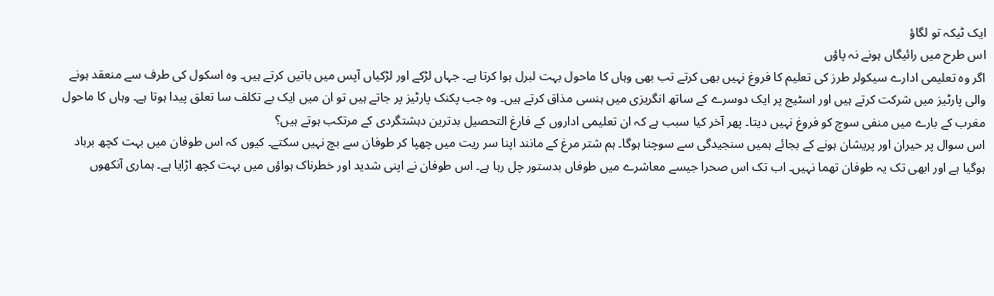ایک ٹیکہ تو لگاؤ
اس طرح میں رائیگاں ہونے نہ پاؤں
اگر وہ تعلیمی ادارے سیکولر طرز کی تعلیم کا فروغ نہیں بھی کرتے تب بھی وہاں کا ماحول بہت لبرل ہوا کرتا ہے۔ جہاں لڑکے اور لڑکیاں آپس میں باتیں کرتے ہیں۔ وہ اسکول کی طرف سے منعقد ہونے والی پارٹیز میں شرکت کرتے ہیں اور اسٹیج پر ایک دوسرے کے ساتھ انگریزی میں ہنسی مذاق کرتے ہیں۔ وہ جب پکنک پارٹیز پر جاتے ہیں تو ان میں ایک بے تکلف سا تعلق پیدا ہوتا ہے۔ وہاں کا ماحول مغرب کے بارے میں منفی سوچ کو فروغ نہیں دیتا۔ پھر آخر کیا سبب ہے کہ ان تعلیمی اداروں کے فارغ التحصیل بدترین دہشتگردی کے مرتکب ہوتے ہیں؟
اس سوال پر حیران اور پریشان ہونے کے بجائے ہمیں سنجیدگی سے سوچنا ہوگا۔ ہم شتر مرغ کے مانند اپنا سر ریت میں چھپا کر طوفان سے بچ نہیں سکتے۔ کیوں کہ اس طوفان میں بہت کچھ برباد ہوگیا ہے اور ابھی تک یہ طوفان تھما نہیں۔ اب تک اس صحرا جیسے معاشرے میں طوفاں بدستور چل رہا ہے۔ اس طوفان نے اپنی شدید اور خطرناک ہواؤں میں بہت کچھ اڑایا ہے۔ ہماری آنکھوں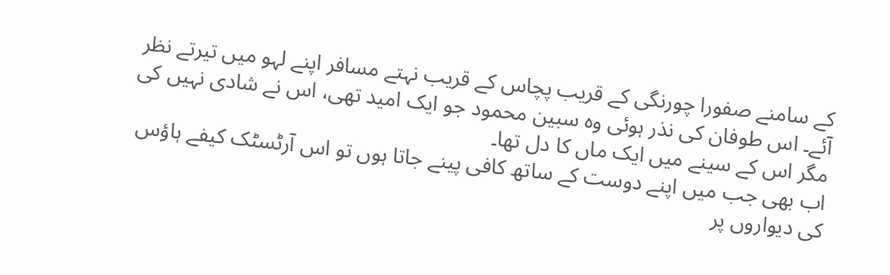کے سامنے صفورا چورنگی کے قریب پچاس کے قریب نہتے مسافر اپنے لہو میں تیرتے نظر آئے۔ اس طوفان کی نذر ہوئی وہ سبین محمود جو ایک امید تھی، اس نے شادی نہیں کی مگر اس کے سینے میں ایک ماں کا دل تھا۔
اب بھی جب میں اپنے دوست کے ساتھ کافی پینے جاتا ہوں تو اس آرٹسٹک کیفے ہاؤس کی دیواروں پر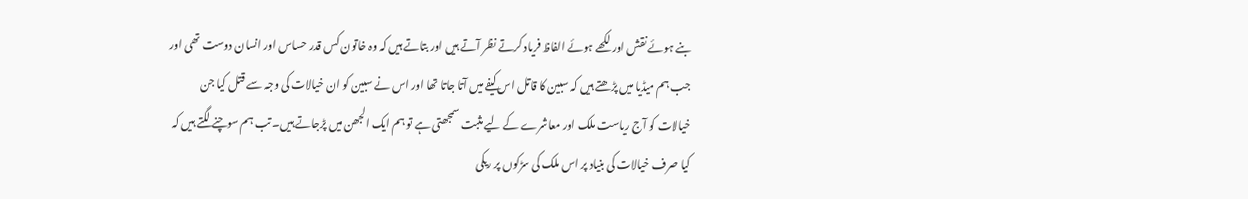بنے ہوئے نقش اور لکھے ہوئے الفاظ فریاد کرتے نظر آتے ہیں اور بتاتے ہیں کہ وہ خاتون کس قدر حساس اور انسان دوست تھی اور جب ہم میڈیا میں پڑھتے ہیں کہ سبین کا قاتل اس کیفے میں آتا جاتا تھا اور اس نے سبین کو ان خیالات کی وجہ سے قتل کیا جن خیالات کو آج ریاست ملک اور معاشرے کے لیے مثبت سمجھتی ہے تو ہم ایک الجھن میں پڑجاتے ہیں۔ تب ہم سوچنے لگتے ہیں کہ کیا صرف خیالات کی بنیاد پر اس ملک کی سڑکوں پر ریکی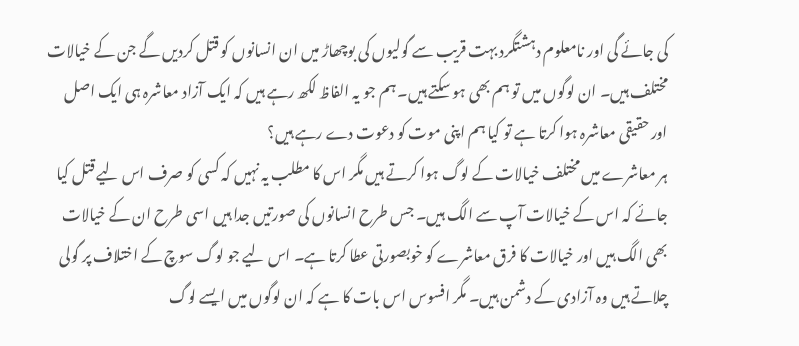کی جائے گی اور نامعلوم دہشتگرد بہت قریب سے گولیوں کی بوچھاڑ میں ان انسانوں کو قتل کردیں گے جن کے خیالات مختلف ہیں۔ ان لوگوں میں تو ہم بھی ہو سکتے ہیں۔ ہم جو یہ الفاظ لکھ رہے ہیں کہ ایک آزاد معاشرہ ہی ایک اصل اور حقیقی معاشرہ ہوا کرتا ہے تو کیا ہم اپنی موت کو دعوت دے رہے ہیں؟
ہر معاشرے میں مختلف خیالات کے لوگ ہوا کرتے ہیں مگر اس کا مطلب یہ نہیں کہ کسی کو صرف اس لیے قتل کیا جائے کہ اس کے خیالات آپ سے الگ ہیں۔ جس طرح انسانوں کی صورتیں جدا ہیں اسی طرح ان کے خیالات بھی الگ ہیں اور خیالات کا فرق معاشرے کو خوبصورتی عطا کرتا ہے۔ اس لیے جو لوگ سوچ کے اختلاف پر گولی چلاتے ہیں وہ آزادی کے دشمن ہیں۔ مگر افسوس اس بات کا ہے کہ ان لوگوں میں ایسے لوگ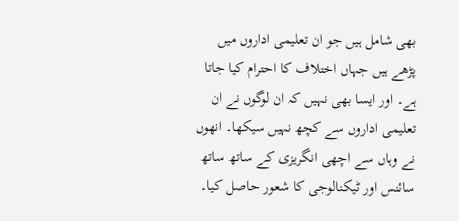بھی شامل ہیں جو ان تعلیمی اداروں میں پڑھے ہیں جہاں اختلاف کا احترام کیا جاتا ہے۔ اور ایسا بھی نہیں کہ ان لوگوں نے ان تعلیمی اداروں سے کچھ نہیں سیکھا۔ انھوں نے وہاں سے اچھی انگریزی کے ساتھ ساتھ سائنس اور ٹیکنالوجی کا شعور حاصل کیا۔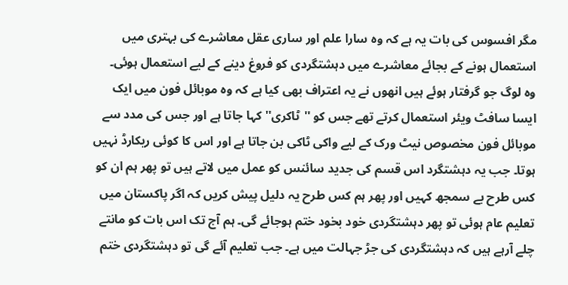مگر افسوس کی بات یہ ہے کہ وہ سارا علم اور ساری عقل معاشرے کی بہتری میں استعمال ہونے کے بجائے معاشرے میں دہشتگردی کو فروغ دینے کے لیے استعمال ہوئی۔
وہ لوگ جو گرفتار ہوئے ہیں انھوں نے یہ اعتراف بھی کیا ہے کہ وہ موبائل فون میں ایک ایسا سافٹ ویئر استعمال کرتے تھے جس کو ''ٹاکری'' کہا جاتا ہے اور جس کی مدد سے موبائل فون مخصوص نیٹ ورک کے لیے واکی ٹاکی بن جاتا ہے اور اس کا کوئی ریکارڈ نہیں ہوتا۔ جب یہ دہشتگرد اس قسم کی جدید سائنس کو عمل میں لاتے ہیں تو پھر ہم ان کو کس طرح بے سمجھ کہیں اور پھر ہم کس طرح یہ دلیل پیش کریں کہ اگر پاکستان میں تعلیم عام ہوئی تو پھر دہشتگردی خود بخود ختم ہوجائے گی۔ ہم آج تک اس بات کو مانتے چلے آرہے ہیں کہ دہشتگردی کی جڑ جہالت میں ہے۔ جب تعلیم آئے گی تو دہشتگردی ختم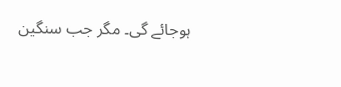ہوجائے گی۔ مگر جب سنگین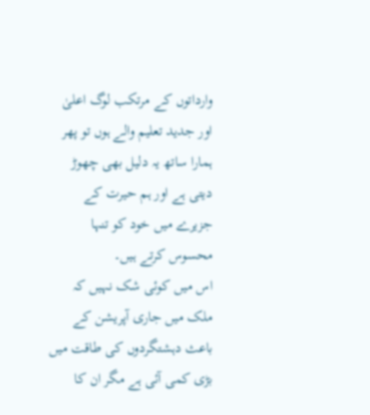وارداتوں کے مرتکب لوگ اعلیٰ اور جدید تعلیم والے ہوں تو پھر ہمارا ساتھ یہ دلیل بھی چھوڑ دیتی ہے اور ہم حیرت کے جزیرے میں خود کو تنہا محسوس کرتے ہیں۔
اس میں کوئی شک نہیں کہ ملک میں جاری آپریشن کے باعث دہشتگردوں کی طاقت میں بڑی کمی آئی ہے مگر ان کا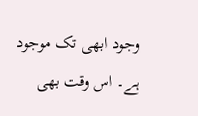وجود ابھی تک موجود ہے۔ اس وقت بھی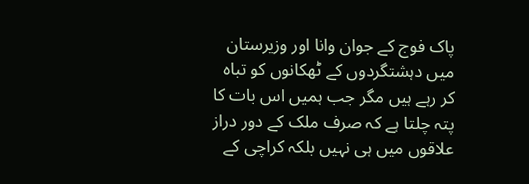پاک فوج کے جوان وانا اور وزیرستان میں دہشتگردوں کے ٹھکانوں کو تباہ کر رہے ہیں مگر جب ہمیں اس بات کا پتہ چلتا ہے کہ صرف ملک کے دور دراز علاقوں میں ہی نہیں بلکہ کراچی کے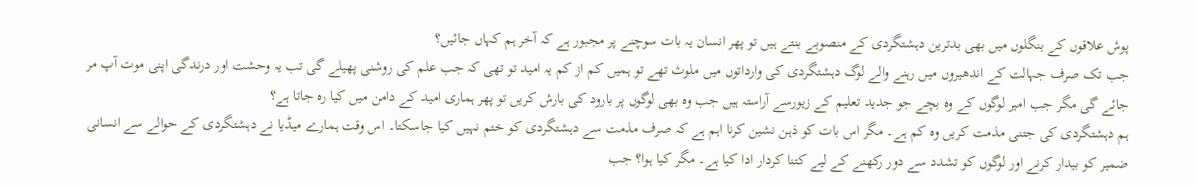پوش علاقوں کے بنگلوں میں بھی بدترین دہشتگردی کے منصوبے بنتے ہیں تو پھر انسان یہ بات سوچنے پر مجبور ہے کہ آخر ہم کہاں جائیں؟
جب تک صرف جہالت کے اندھیروں میں رہنے والے لوگ دہشتگردی کی وارداتوں میں ملوث تھے تو ہمیں کم از کم یہ امید تو تھی کہ جب علم کی روشنی پھیلے گی تب یہ وحشت اور درندگی اپنی موت آپ مر جائے گی مگر جب امیر لوگوں کے وہ بچے جو جدید تعلیم کے زیورسے آراستہ ہیں جب وہ بھی لوگوں پر بارود کی بارش کریں تو پھر ہماری امید کے دامن میں کیا رہ جاتا ہے؟
ہم دہشتگردی کی جتنی مذمت کریں وہ کم ہے۔ مگر اس بات کو ذہن نشین کرنا اہم ہے کہ صرف مذمت سے دہشتگردی کو ختم نہیں کیا جاسکتا۔ اس وقت ہمارے میڈیا نے دہشتگردی کے حوالے سے انسانی ضمیر کو بیدار کرنے اور لوگوں کو تشدد سے دور رکھنے کے لیے کتنا کردار ادا کیا ہے۔ مگر کیا ہوا؟ جب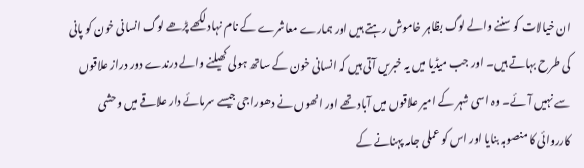ان خیالات کو سننے والے لوگ بظاہر خاموش رہتے ہیں اور ہمارے معاشرے کے نام نہاد لکھے پڑھے لوگ انسانی خون کو پانی کی طرح بہاتے ہیں۔ اور جب میڈیا میں یہ خبریں آتی ہیں کہ انسانی خون کے ساتھ ہولی کھیلنے والے درندے دور دراز علاقوں سے نہیں آئے۔ وہ اسی شہر کے امیر علاقوں میں آباد تھے اور انھوں نے دھوراجی جیسے سرمائے دار علاقے میں وحشی کارروائی کا منصوبہ بنایا اور اس کو عملی جامہ پہنانے کے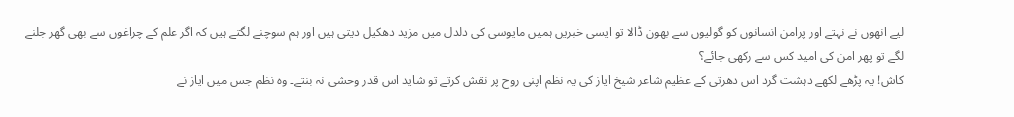لیے انھوں نے نہتے اور پرامن انسانوں کو گولیوں سے بھون ڈالا تو ایسی خبریں ہمیں مایوسی کی دلدل میں مزید دھکیل دیتی ہیں اور ہم سوچنے لگتے ہیں کہ اگر علم کے چراغوں سے بھی گھر جلنے لگے تو پھر امن کی امید کس سے رکھی جائے؟
کاش! یہ پڑھے لکھے دہشت گرد اس دھرتی کے عظیم شاعر شیخ ایاز کی یہ نظم اپنی روح پر نقش کرتے تو شاید اس قدر وحشی نہ بنتے۔ وہ نظم جس میں ایاز نے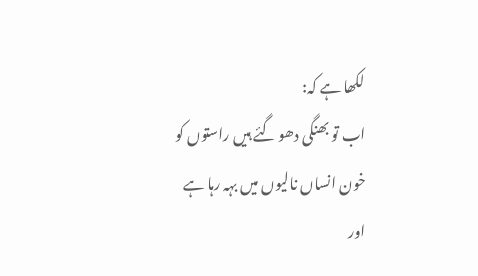لکھا ہے کہ:
اب تو بھنگی دھو گئے ہیں راستوں کو
خون انساں نالیوں میں بہہ رہا ہے
اور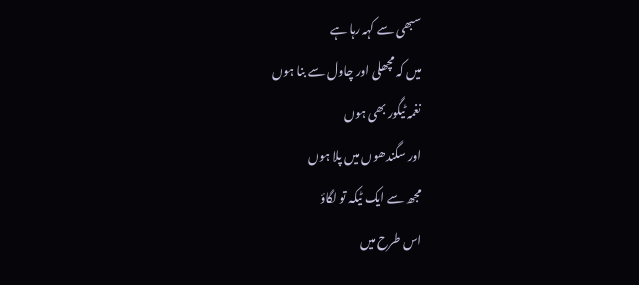سبھی سے کہہ رہا ہے
میں کہ مچھلی اور چاول سے بنا ہوں
نغمہ ٹیگور بھی ہوں
اور سگندھوں میں پلا ہوں
مجھ سے ایک ٹیکہ تو لگاؤ
اس طرح میں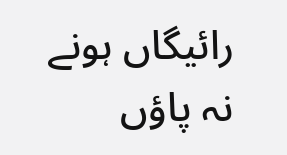رائیگاں ہونے نہ پاؤں